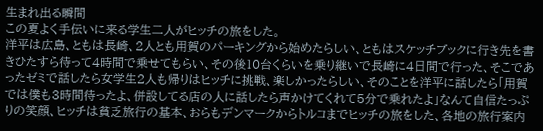生まれ出る瞬間
この夏よく手伝いに来る学生二人がヒッチの旅をした。
洋平は広島、ともは長崎、2人とも用賀のパーキングから始めたらしい、ともはスケッチブックに行き先を書きひたすら待って4時間で乗せてもらい、その後10台くらいを乗り継いで長崎に4日間で行った、そこであったゼミで話したら女学生2人も帰りはヒッチに挑戦、楽しかったらしい、そのことを洋平に話したら「用賀では僕も3時間待ったよ、併設してる店の人に話したら声かけてくれて5分で乗れたよ」なんて自信たっぷりの笑顔、ヒッチは貧乏旅行の基本、おらもデンマークからトルコまでヒッチの旅をした、各地の旅行案内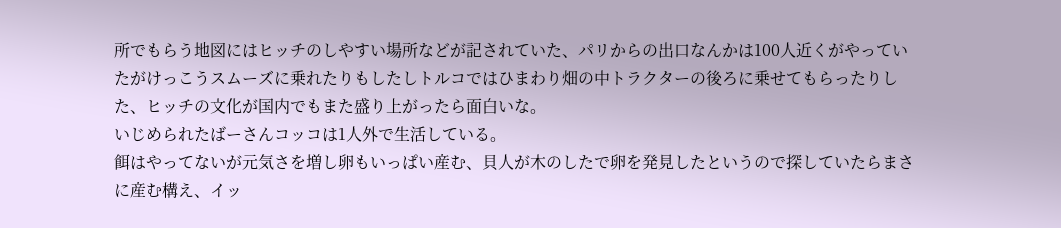所でもらう地図にはヒッチのしやすい場所などが記されていた、パリからの出口なんかは100人近くがやっていたがけっこうスムーズに乗れたりもしたしトルコではひまわり畑の中トラクターの後ろに乗せてもらったりした、ヒッチの文化が国内でもまた盛り上がったら面白いな。
いじめられたばーさんコッコは1人外で生活している。
餌はやってないが元気さを増し卵もいっぱい産む、貝人が木のしたで卵を発見したというので探していたらまさに産む構え、イッ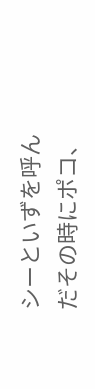シーといずを呼んだその時にポコ、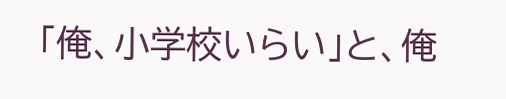「俺、小学校いらい」と、俺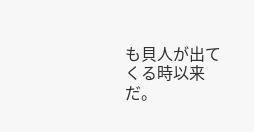も貝人が出てくる時以来だ。